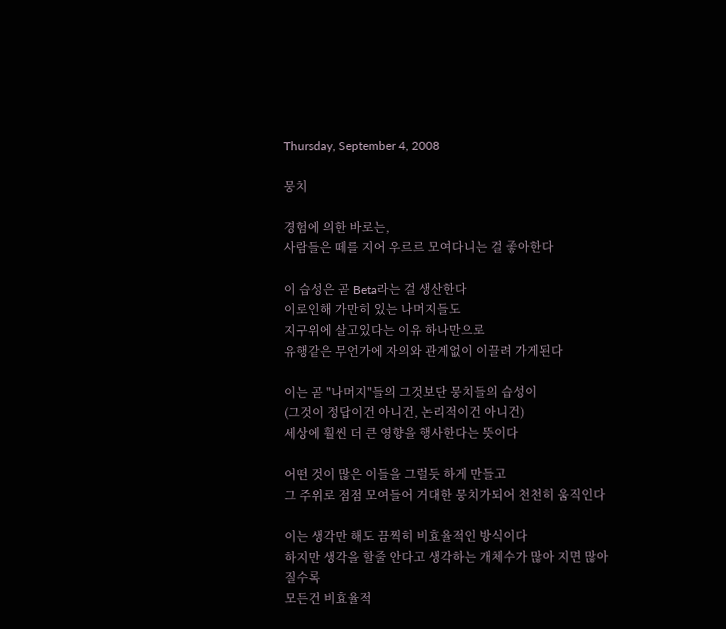Thursday, September 4, 2008

뭉치

경험에 의한 바로는,
사람들은 떼를 지어 우르르 모여다니는 걸 좋아한다

이 습성은 곧 Beta라는 걸 생산한다
이로인해 가만히 있는 나머지들도
지구위에 살고있다는 이유 하나만으로
유행같은 무언가에 자의와 관계없이 이끌려 가게된다

이는 곧 "나머지"들의 그것보단 뭉치들의 습성이
(그것이 정답이건 아니건, 논리적이건 아니건)
세상에 훨씬 더 큰 영향을 행사한다는 뜻이다

어떤 것이 많은 이들을 그럴듯 하게 만들고
그 주위로 점점 모여들어 거대한 뭉치가되어 천천히 움직인다

이는 생각만 해도 끔찍히 비효율적인 방식이다
하지만 생각을 할줄 안다고 생각하는 개체수가 많아 지면 많아질수록
모든건 비효율적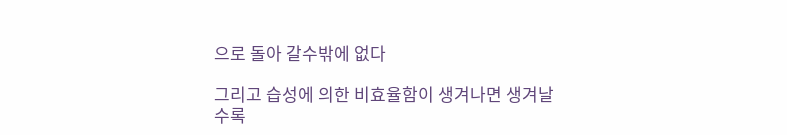으로 돌아 갈수밖에 없다

그리고 습성에 의한 비효율함이 생겨나면 생겨날수록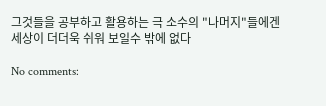그것들을 공부하고 활용하는 극 소수의 "나머지"들에겐
세상이 더더욱 쉬워 보일수 밖에 없다

No comments: